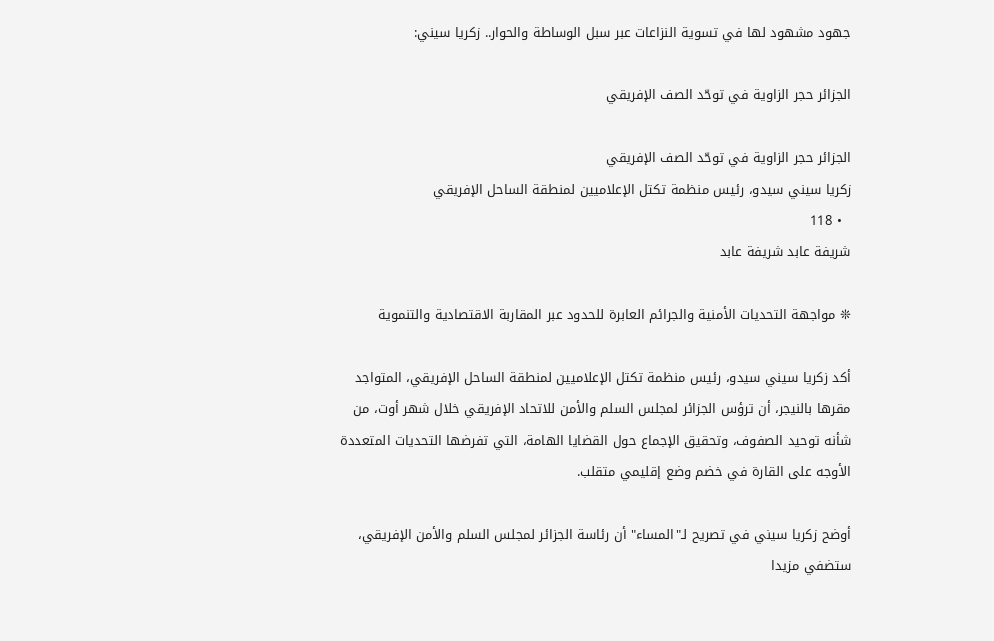جهود مشهود لها في تسوية النزاعات عبر سبل الوساطة والحوار.. زكريا سيني:

الجزائر حجر الزاوية في توحّد الصف الإفريقي

الجزائر حجر الزاوية في توحّد الصف الإفريقي
زكريا سيني سيدو، رئيس منظمة تكتل الإعلاميين لمنطقة الساحل الإفريقي
  • 118
شريفة عابد شريفة عابد

❊ مواجهة التحديات الأمنية والجرائم العابرة للحدود عبر المقاربة الاقتصادية والتنموية

أكد زكريا سيني سيدو، رئيس منظمة تكتل الإعلاميين لمنطقة الساحل الإفريقي، المتواجد مقرها بالنيجر، أن ترؤس الجزائر لمجلس السلم والأمن للاتحاد الإفريقي خلال شهر أوت، من شأنه توحيد الصفوف، وتحقيق الإجماع حول القضايا الهامة، التي تفرضها التحديات المتعددة الأوجه على القارة في خضم وضع إقليمي متقلب.

أوضح زكريا سيني في تصريح لـ"المساء" أن رئاسة الجزائر لمجلس السلم والأمن الإفريقي، ستضفي مزيدا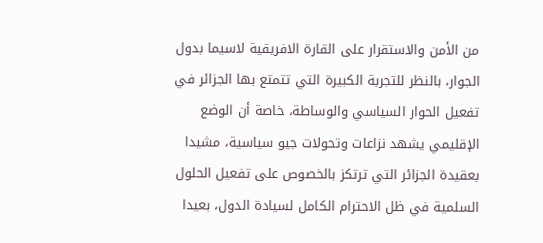من الأمن والاستقرار على القارة الافريقية لاسيما بدول الجوار، بالنظر للتجربة الكبيرة التي تتمتع بها الجزائر في تفعيل الحوار السياسي والوساطة، خاصة أن الوضع الإقليمي يشهد نزاعات وتحولات جيو سياسية، مشيدا بعقيدة الجزائر التي ترتكز بالخصوص على تفعيل الحلول السلمية في ظل الاحترام الكامل لسيادة الدول، بعيدا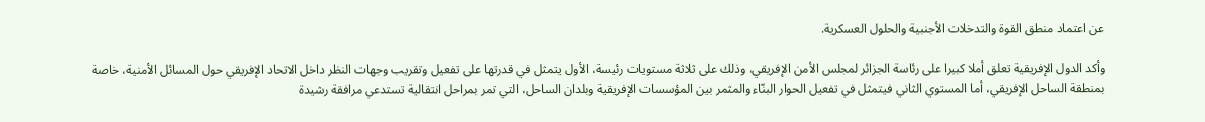عن اعتماد منطق القوة والتدخلات الأجنبية والحلول العسكرية.

وأكد الدول الإفريقية تعلق أملا كبيرا على رئاسة الجزائر لمجلس الأمن الإفريقي، وذلك على ثلاثة مستويات رئيسة، الأول يتمثل في قدرتها على تفعيل وتقريب وجهات النظر داخل الاتحاد الإفريقي حول المسائل الأمنية، خاصة بمنطقة الساحل الإفريقي، أما المستوي الثاني فيتمثل في تفعيل الحوار البنّاء والمثمر بين المؤسسات الإفريقية وبلدان الساحل، التي تمر بمراحل انتقالية تستدعي مرافقة رشيدة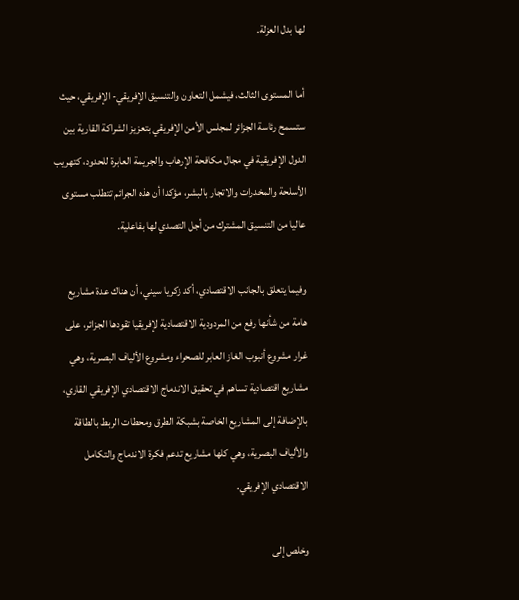لها بدل العزلة.

أما المستوى الثالث، فيشمل التعاون والتنسيق الإفريقي- الإفريقي، حيث ستسمح رئاسة الجزائر لمجلس الأمن الإفريقي بتعزيز الشراكة القارية بين الدول الإفريقية في مجال مكافحة الإرهاب والجريمة العابرة للحدود، كتهريب الأسلحة والمخدرات والاتجار بالبشر، مؤكدا أن هذه الجرائم تتطلب مستوى عاليا من التنسيق المشترك من أجل التصدي لها بفاعلية.

وفيما يتعلق بالجانب الاقتصادي، أكد زكريا سيني، أن هناك عدة مشاريع هامة من شأنها رفع من المردودية الاقتصادية لإفريقيا تقودها الجزائر، على غرار مشروع أنبوب الغاز العابر للصحراء ومشروع الألياف البصرية، وهي مشاريع اقتصادية تساهم في تحقيق الاندماج الاقتصادي الإفريقي القاري، بالإضافة إلى المشاريع الخاصة بشبكة الطرق ومحطات الربط بالطاقة والألياف البصرية، وهي كلها مشاريع تدعم فكرة الاندماج والتكامل الاقتصادي الإفريقي.

وخلص إلى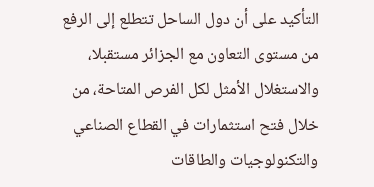التأكيد على أن دول الساحل تتطلع إلى الرفع من مستوى التعاون مع الجزائر مستقبلا، والاستغلال الأمثل لكل الفرص المتاحة، من خلال فتح استثمارات في القطاع الصناعي والتكنولوجيات والطاقات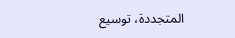المتجددة، توسيع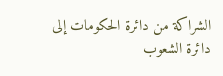الشراكة من دائرة الحكومات إلى دائرة الشعوب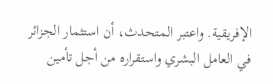الإفريقية. واعتبر المتحدث، أن استثمار الجزائر في العامل البشري واستقراره من أجل تأمين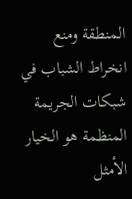المنطقة ومنع انخراط الشباب في شبكات الجريمة المنظمة هو الخيار الأمثل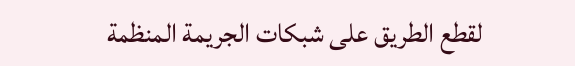لقطع الطريق على شبكات الجريمة المنظمة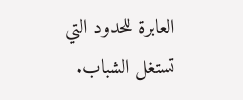العابرة للحدود التي تستغل الشباب.